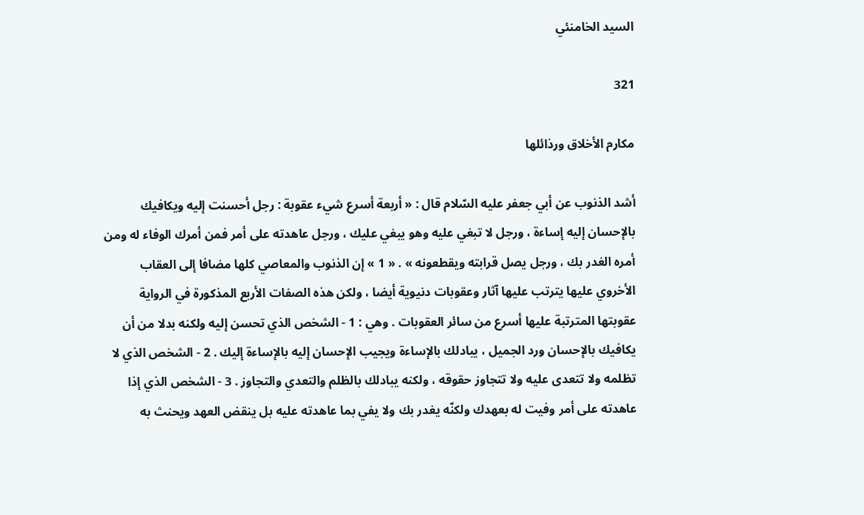السيد الخامنئي

321

مكارم الأخلاق ورذائلها

أشد الذنوب عن أبي جعفر عليه السّلام قال : « أربعة أسرع شيء عقوبة : رجل أحسنت إليه ويكافيك بالإحسان إليه إساءة ، ورجل لا تبغي عليه وهو يبغي عليك ، ورجل عاهدته على أمر فمن أمرك الوفاء له ومن أمره الغدر بك ، ورجل يصل قرابته ويقطعونه » . « 1 » إن الذنوب والمعاصي كلها مضافا إلى العقاب الأخروي عليها يترتب عليها آثار وعقوبات دنيوية أيضا ، ولكن هذه الصفات الأربع المذكورة في الرواية عقوبتها المترتبة عليها أسرع من سائر العقوبات . وهي : 1 - الشخص الذي تحسن إليه ولكنه بدلا من أن يكافيك بالإحسان ورد الجميل ، يبادلك بالإساءة ويجيب الإحسان إليه بالإساءة إليك . 2 - الشخص الذي لا تظلمه ولا تتعدى عليه ولا تتجاوز حقوقه ، ولكنه يبادلك بالظلم والتعدي والتجاوز . 3 - الشخص الذي إذا عاهدته على أمر وفيت له بعهدك ولكنّه يغدر بك ولا يفي بما عاهدته عليه بل ينقض العهد ويحنث به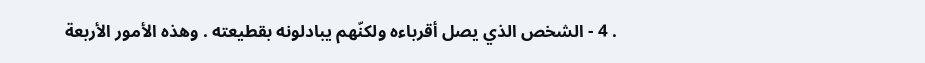. 4 - الشخص الذي يصل أقرباءه ولكنّهم يبادلونه بقطيعته . وهذه الأمور الأربعة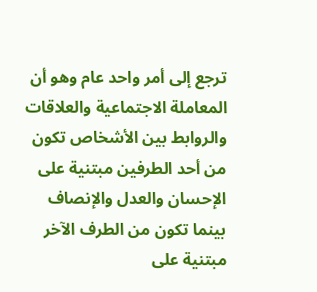ترجع إلى أمر واحد عام وهو أن المعاملة الاجتماعية والعلاقات والروابط بين الأشخاص تكون من أحد الطرفين مبتنية على الإحسان والعدل والإنصاف بينما تكون من الطرف الآخر مبتنية على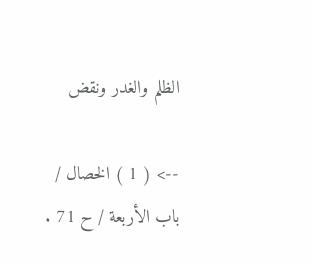الظلم والغدر ونقض

--> ( 1 ) الخصال / باب الأربعة / ح 71 .